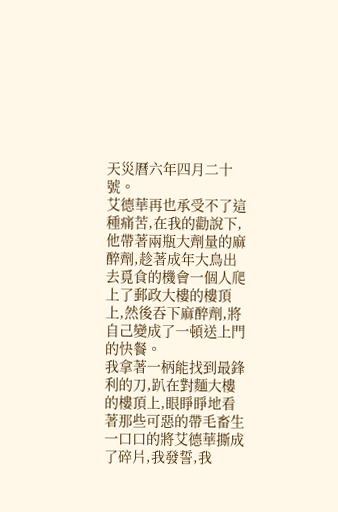天災曆六年四月二十號。
艾德華再也承受不了這種痛苦,在我的勸說下,他帶著兩瓶大劑量的麻醉劑,趁著成年大鳥出去覓食的機會一個人爬上了郵政大樓的樓頂上,然後吞下麻醉劑,將自己變成了一頓送上門的快餐。
我拿著一柄能找到最鋒利的刀,趴在對麵大樓的樓頂上,眼睜睜地看著那些可惡的帶毛畜生一口口的將艾德華撕成了碎片,我發誓,我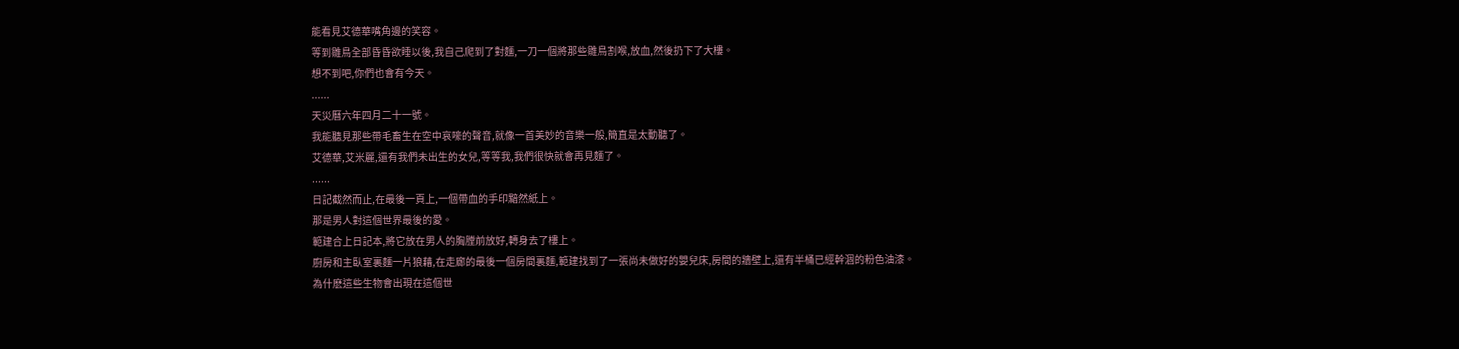能看見艾德華嘴角邊的笑容。
等到雛鳥全部昏昏欲睡以後,我自己爬到了對麵,一刀一個將那些雛鳥割喉,放血,然後扔下了大樓。
想不到吧,你們也會有今天。
......
天災曆六年四月二十一號。
我能聽見那些帶毛畜生在空中哀嚎的聲音,就像一首美妙的音樂一般,簡直是太動聽了。
艾德華,艾米麗,還有我們未出生的女兒,等等我,我們很快就會再見麵了。
......
日記截然而止,在最後一頁上,一個帶血的手印黯然紙上。
那是男人對這個世界最後的愛。
範建合上日記本,將它放在男人的胸膛前放好,轉身去了樓上。
廚房和主臥室裏麵一片狼藉,在走廊的最後一個房間裏麵,範建找到了一張尚未做好的嬰兒床,房間的牆壁上,還有半桶已經幹涸的粉色油漆。
為什麽這些生物會出現在這個世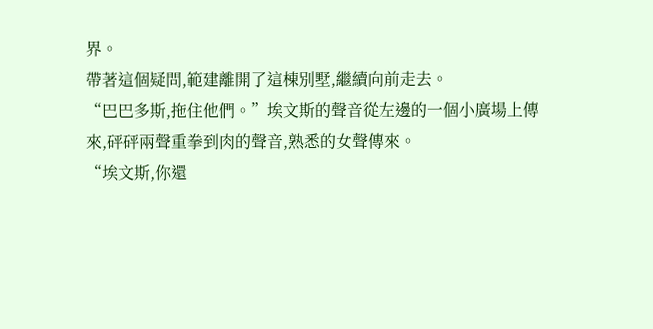界。
帶著這個疑問,範建離開了這棟別墅,繼續向前走去。
“巴巴多斯,拖住他們。”埃文斯的聲音從左邊的一個小廣場上傳來,砰砰兩聲重拳到肉的聲音,熟悉的女聲傳來。
“埃文斯,你還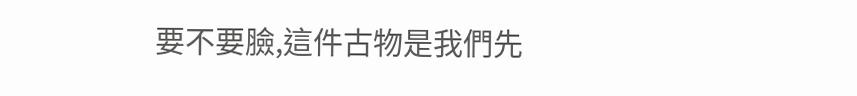要不要臉,這件古物是我們先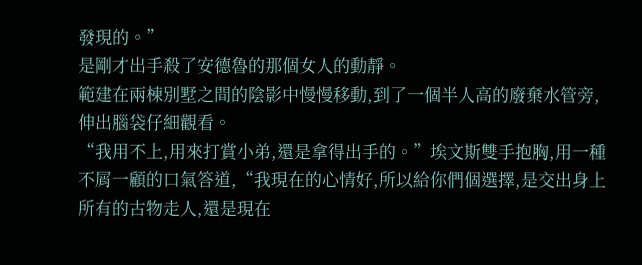發現的。”
是剛才出手殺了安德魯的那個女人的動靜。
範建在兩棟別墅之間的陰影中慢慢移動,到了一個半人高的廢棄水管旁,伸出腦袋仔細觀看。
“我用不上,用來打賞小弟,還是拿得出手的。”埃文斯雙手抱胸,用一種不屑一顧的口氣答道,“我現在的心情好,所以給你們個選擇,是交出身上所有的古物走人,還是現在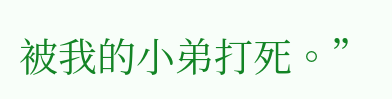被我的小弟打死。”